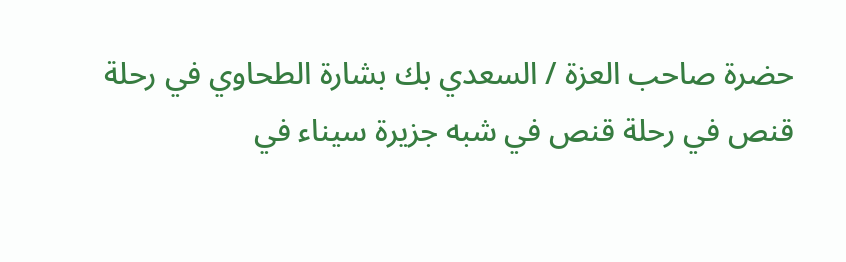حضرة صاحب العزة / السعدي بك بشارة الطحاوي في رحلة قنص في رحلة قنص في شبه جزيرة سيناء في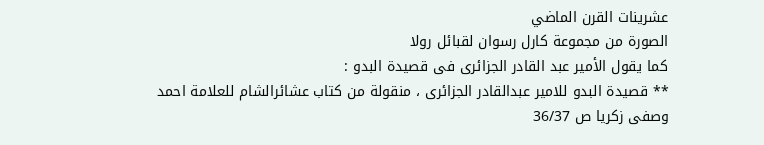عشرينات القرن الماضي
الصورة من مجموعة كارل رسوان لقبائل رولا
كما يقول الأمير عبد القادر الجزائرى فى قصيدة البدو :
** قصيدة البدو للامير عبدالقادر الجزائرى ، منقولة من كتاب عشائرالشام للعلامة احمد وصفى زكريا ص 36/37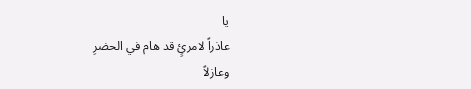يا
عاذراً لامرئٍ قد هام في الحضرِ
وعازلاً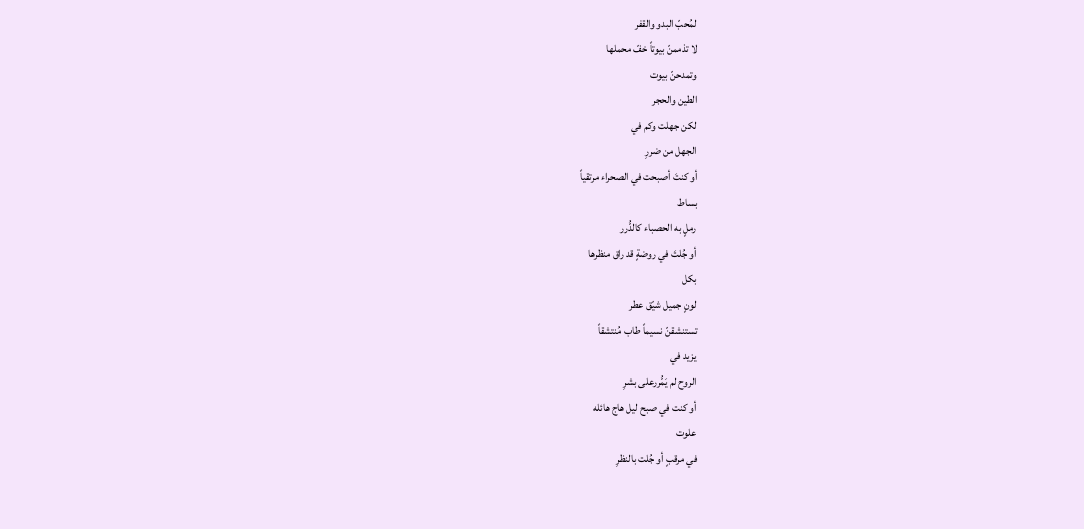لمُحبّ البدو والقفر
لا تذممنّ بيوتاً خفّ محملها
وتمدحنّ بيوت
الطين والحجر
لكن جهلت وكم في
الجهل من ضررِ
أو كنتَ أصبحت في الصحراء مرتقياً
بساط
رملٍ به الحصباء كالدُّرر
أو جُلتَ في روضةٍ قد راق منظرها
بكل
لونٍ جميل شيّق عطر
تستنشقنّ نسيماً طاب مُنتشقاً
يزيد في
الروح لم يَمُّررعلى بشرِ
أو كنت في صبح ليل هاج هائله
علوت
في مرقبٍ أو جُلت بالنظرِ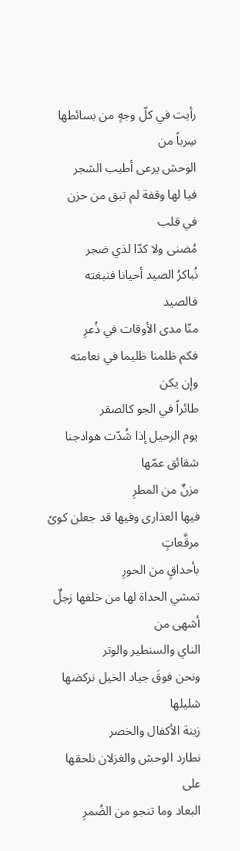رأيت في كلّ وجهٍ من بسائطها
سِرباً من
الوحش يرعى أطيب الشجر
فيا لها وقفة لم تبق من حزن
في قلب
مُضنى ولا كدّا لذي ضجر
نُباكرُ الصيد أحيانا فنبغته
فالصيد
منّا مدى الأوقات في ذُعرِ
فكم ظلمنا ظليما في نعامته
وإن يكن
طائراً في الجو كالصقر
يوم الرحيل إذا شُدّت هوادجنا
شقائق عمّها
مزنٌ من المطرِ
فيها العذارى وفيها قد جعلن كوىً
مرقَّعاتٍ
بأحداقٍ من الحورِ
تمشي الحداة لها من خلفها زجلٌ
أشهى من
الناي والسنطير والوتر
ونحن فوقَ جياد الخيل نركضها
شليلها
زينة الأكفال والخصر
نطارد الوحش والغزلان نلحقها
على
البعاد وما تنجو من الضُمرِ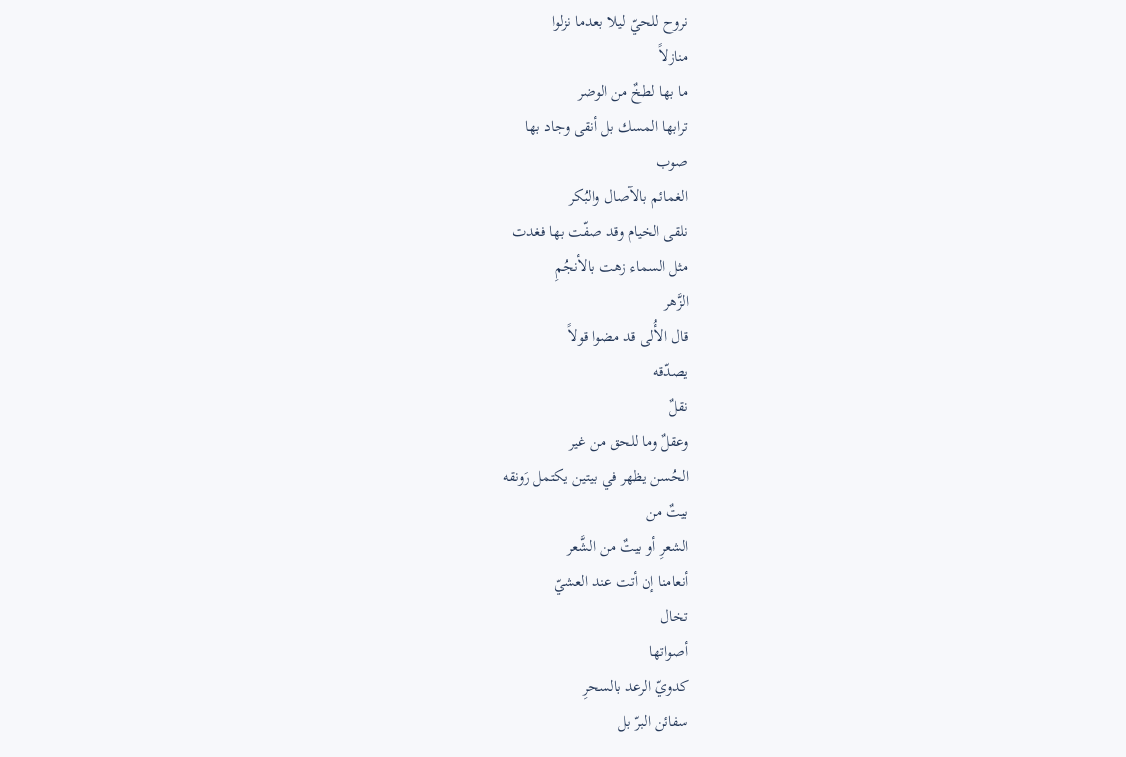نروح للحيّ ليلا بعدما نزلوا
منازلاً
ما بها لطخٌ من الوضر
ترابها المسك بل أنقى وجاد بها
صوب
الغمائم بالآصال والبُكر
نلقى الخيام وقد صفّت بها فغدت
مثل السماء زهت بالأنجُمِ
الزَّهر
قال الأُلى قد مضوا قولاً
يصدّقه
نقلٌ
وعقلٌ وما للحق من غير
الحُسن يظهر في بيتين يكتمل رَونقه
بيتٌ من
الشعرِ أو بيتٌ من الشَّعر
أنعامنا إن أتت عند العشيّ
تخال
أصواتها
كدويّ الرعد بالسحرِ
سفائن البرّ بل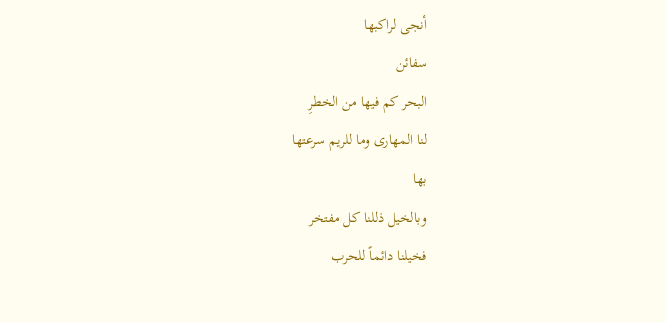أنجى لراكبها
سفائن
البحر كم فيها من الخطرِ
لنا المهارى وما للريم سرعتها
بها
وبالخيل ذللنا كل مفتخر
فخيلنا دائماً للحرب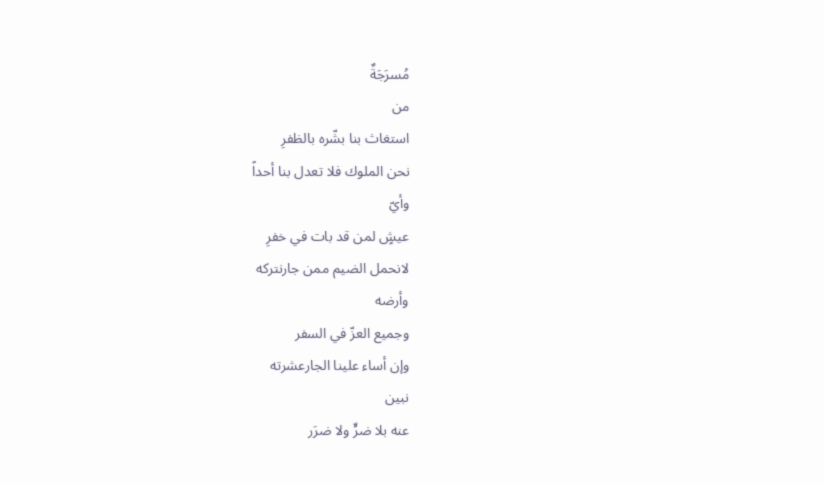مُسرَجَةٌ
من
استغاث بنا بشّره بالظفرِ
نحن الملوك فلا تعدل بنا أحداً
وأيّ
عيشٍ لمن قد بات في خفرِ
لانحمل الضيم ممن جارنتركه
وأرضه
وجميع العزّ في السفر
وإن أساء علينا الجارعشرته
نبين
عنه بلا ضرٍّ ولا ضرَر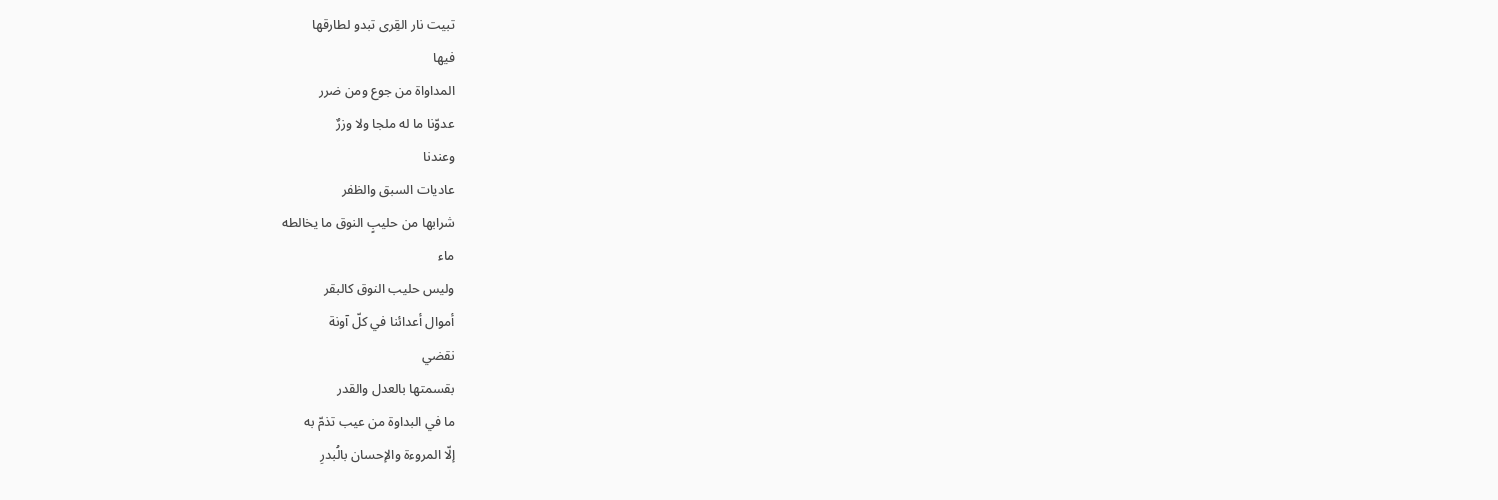تبيت نار القِرى تبدو لطارقها
فيها
المداواة من جوع ومن ضرر
عدوّنا ما له ملجا ولا وزرٌ
وعندنا
عاديات السبق والظفر
شرابها من حليبٍ النوق ما يخالطه
ماء
وليس حليب النوق كالبقر
أموال أعدائنا في كلّ آونة
نقضي
بقسمتها بالعدل والقدر
ما في البداوة من عيب تذمّ به
إلّا المروءة والإحسان بالُبدرِ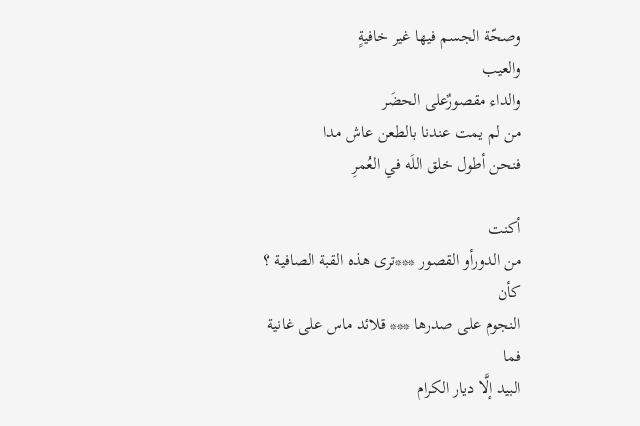وصحّة الجسم فيها غير خافيةٍ
والعيب
والداء مقصورٌعلى الحضَر
من لم يمت عندنا بالطعن عاش مدا
فنحن أطول خلق اللَه في العُمرِ

أكنت
من الدورأو القصور ***ترى هذه القبة الصافية ؟
كأن
النجوم على صدرها *** قلائد ماس على غانية
فما
البيد إلَّا ديار الكرام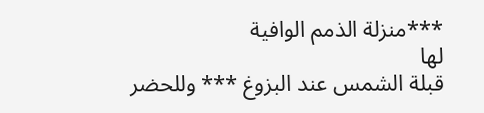***منزلة الذمم الوافية
لها
قبلة الشمس عند البزوغ *** وللحضر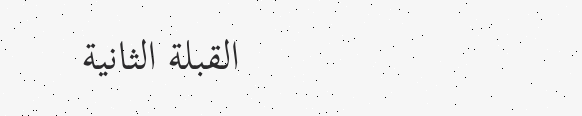القبلة الثانية